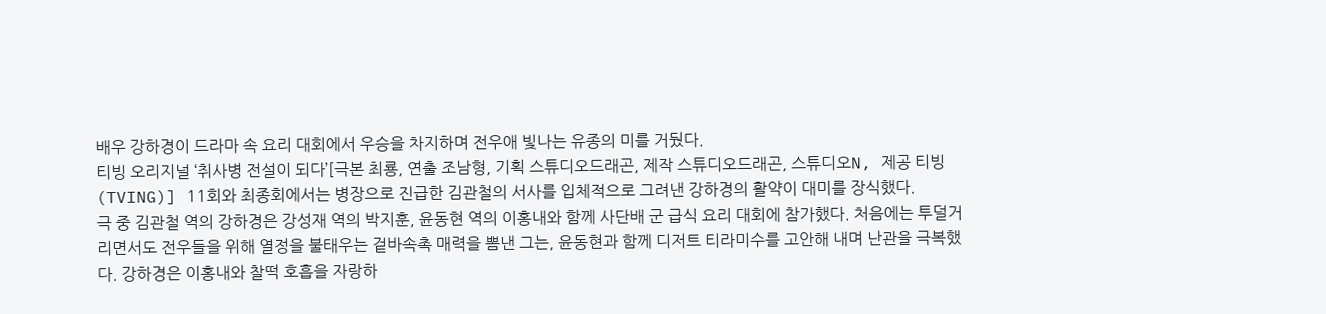배우 강하경이 드라마 속 요리 대회에서 우승을 차지하며 전우애 빛나는 유종의 미를 거뒀다.
티빙 오리지널 ‘취사병 전설이 되다’[극본 최룡, 연출 조남형, 기획 스튜디오드래곤, 제작 스튜디오드래곤, 스튜디오N, 제공 티빙(TVING)] 11회와 최종회에서는 병장으로 진급한 김관철의 서사를 입체적으로 그려낸 강하경의 활약이 대미를 장식했다.
극 중 김관철 역의 강하경은 강성재 역의 박지훈, 윤동현 역의 이홍내와 함께 사단배 군 급식 요리 대회에 참가했다. 처음에는 투덜거리면서도 전우들을 위해 열정을 불태우는 겉바속촉 매력을 뽐낸 그는, 윤동현과 함께 디저트 티라미수를 고안해 내며 난관을 극복했다. 강하경은 이홍내와 찰떡 호흡을 자랑하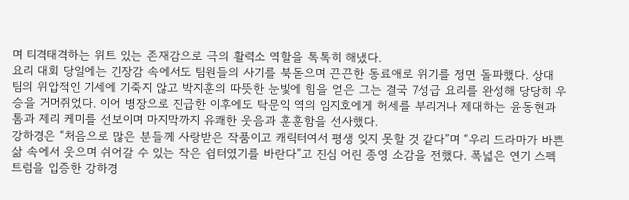며 티격태격하는 위트 있는 존재감으로 극의 활력소 역할을 톡톡히 해냈다.
요리 대회 당일에는 긴장감 속에서도 팀원들의 사기를 북돋으며 끈끈한 동료애로 위기를 정면 돌파했다. 상대 팀의 위압적인 기세에 기죽지 않고 박지훈의 따뜻한 눈빛에 힘을 얻은 그는 결국 7성급 요리를 완성해 당당히 우승을 거머쥐었다. 이어 병장으로 진급한 이후에도 탁문익 역의 임지호에게 허세를 부리거나 제대하는 윤동현과 톰과 제리 케미를 선보이며 마지막까지 유쾌한 웃음과 훈훈함을 선사했다.
강하경은 “처음으로 많은 분들께 사랑받은 작품이고 캐릭터여서 평생 잊지 못할 것 같다”며 “우리 드라마가 바쁜 삶 속에서 웃으며 쉬어갈 수 있는 작은 쉼터였기를 바란다”고 진심 어린 종영 소감을 전했다. 폭넓은 연기 스펙트럼을 입증한 강하경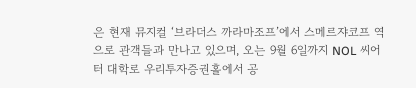은 현재 뮤지컬 ‘브라더스 까라마조프’에서 스메르쟈코프 역으로 관객들과 만나고 있으며, 오는 9월 6일까지 NOL 씨어터 대학로 우리투자증권홀에서 공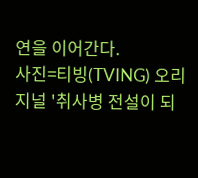연을 이어간다.
사진=티빙(TVING) 오리지널 '취사병 전설이 되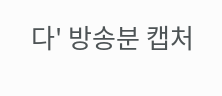다' 방송분 캡처